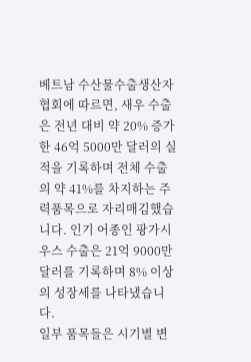베트남 수산물수출생산자협회에 따르면, 새우 수출은 전년 대비 약 20% 증가한 46억 5000만 달러의 실적을 기록하며 전체 수출의 약 41%를 차지하는 주력품목으로 자리매김했습니다. 인기 어종인 팡가시우스 수출은 21억 9000만 달러를 기록하며 8% 이상의 성장세를 나타냈습니다.
일부 품목들은 시기별 변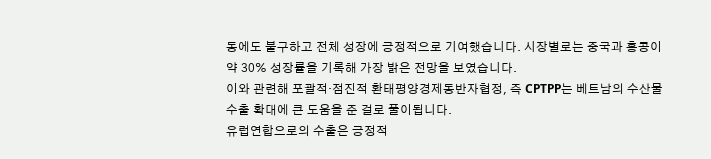동에도 불구하고 전체 성장에 긍정적으로 기여했습니다. 시장별로는 중국과 홍콩이 약 30% 성장률을 기록해 가장 밝은 전망을 보였습니다.
이와 관련해 포괄적·점진적 환태평양경제동반자협정, 즉 CPTPP는 베트남의 수산물 수출 확대에 큰 도움을 준 걸로 풀이됩니다.
유럽연합으로의 수출은 긍정적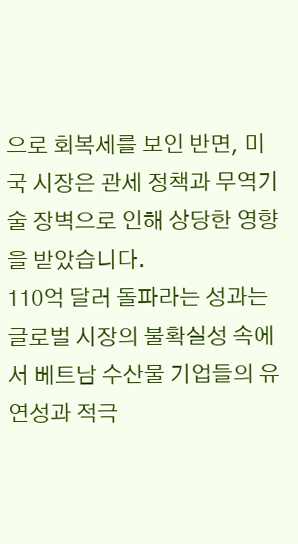으로 회복세를 보인 반면, 미국 시장은 관세 정책과 무역기술 장벽으로 인해 상당한 영향을 받았습니다.
110억 달러 돌파라는 성과는 글로벌 시장의 불확실성 속에서 베트남 수산물 기업들의 유연성과 적극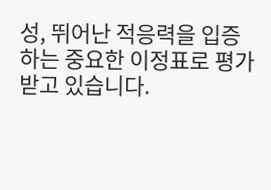성, 뛰어난 적응력을 입증하는 중요한 이정표로 평가받고 있습니다.